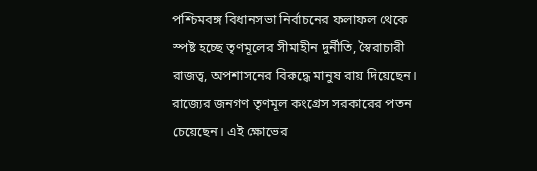পশ্চিমবঙ্গ বিধানসভা নির্বাচনের ফলাফল থেকে স্পষ্ট হচ্ছে তৃণমূলের সীমাহীন দুর্নীতি, স্বৈরাচারী রাজত্ব, অপশাসনের বিরুদ্ধে মানুষ রায় দিয়েছেন। রাজ্যের জনগণ তৃণমূল কংগ্রেস সরকারের পতন চেয়েছেন। এই ক্ষোভের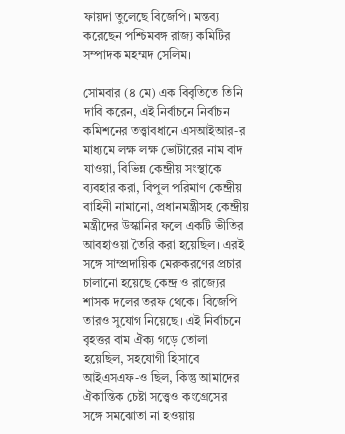ফায়দা তুলেছে বিজেপি। মন্তব্য করেছেন পশ্চিমবঙ্গ রাজ্য কমিটির সম্পাদক মহম্মদ সেলিম।

সোমবার (৪ মে) এক বিবৃতিতে তিনি দাবি করেন, এই নির্বাচনে নির্বাচন কমিশনের তত্ত্বাবধানে এসআইআর-র মাধ্যমে লক্ষ লক্ষ ভোটারের নাম বাদ যাওয়া, বিভিন্ন কেন্দ্রীয় সংস্থাকে ব্যবহার করা, বিপুল পরিমাণ কেন্দ্রীয় বাহিনী নামানো, প্রধানমন্ত্রীসহ কেন্দ্রীয় মন্ত্রীদের উস্কানির ফলে একটি ভীতির আবহাওয়া তৈরি করা হয়েছিল। এরই সঙ্গে সাম্প্রদায়িক মেরুকরণের প্রচার চালানো হয়েছে কেন্দ্র ও রাজ্যের শাসক দলের তরফ থেকে। বিজেপি তারও সুযোগ নিয়েছে। এই নির্বাচনে বৃহত্তর বাম ঐক্য গড়ে তোলা হয়েছিল, সহযোগী হিসাবে আইএসএফ-ও ছিল, কিন্তু আমাদের ঐকান্তিক চেষ্টা সত্ত্বেও কংগ্রেসের সঙ্গে সমঝোতা না হওয়ায়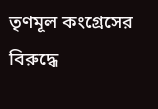তৃণমূল কংগ্রেসের বিরুদ্ধে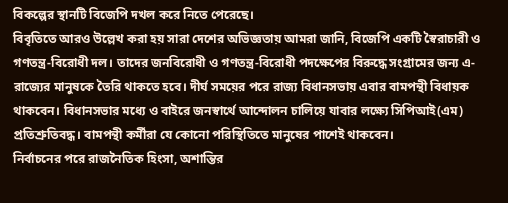বিকল্পের স্থানটি বিজেপি দখল করে নিতে পেরেছে।
বিবৃতিতে আরও উল্লেখ করা হয় সারা দেশের অভিজ্ঞতায় আমরা জানি, বিজেপি একটি স্বৈরাচারী ও গণতন্ত্র-বিরোধী দল। তাদের জনবিরোধী ও গণতন্ত্র-বিরোধী পদক্ষেপের বিরুদ্ধে সংগ্রামের জন্য এ-রাজ্যের মানুষকে তৈরি থাকতে হবে। দীর্ঘ সময়ের পরে রাজ্য বিধানসভায় এবার বামপন্থী বিধায়ক থাকবেন। বিধানসভার মধ্যে ও বাইরে জনস্বার্থে আন্দোলন চালিয়ে যাবার লক্ষ্যে সিপিআই(এম) প্রতিশ্রুতিবদ্ধ। বামপন্থী কর্মীরা যে কোনো পরিস্থিতিতে মানুষের পাশেই থাকবেন।
নির্বাচনের পরে রাজনৈতিক হিংসা, অশান্তির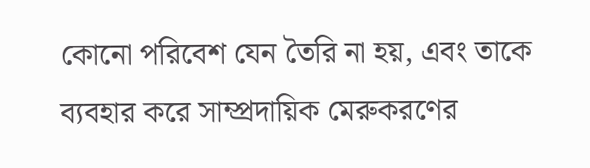কোনো পরিবেশ যেন তৈরি না হয়, এবং তাকে ব্যবহার করে সাম্প্রদায়িক মেরুকরণের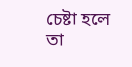চেষ্টা হলে তা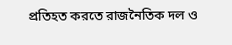প্রতিহত করতে রাজনৈতিক দল ও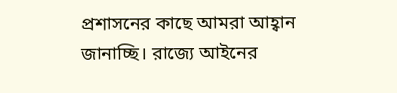প্রশাসনের কাছে আমরা আহ্বান জানাচ্ছি। রাজ্যে আইনের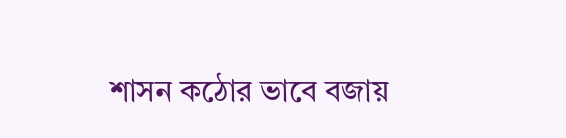শাসন কঠোর ভাবে বজায়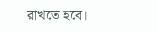রাখতে হবে।